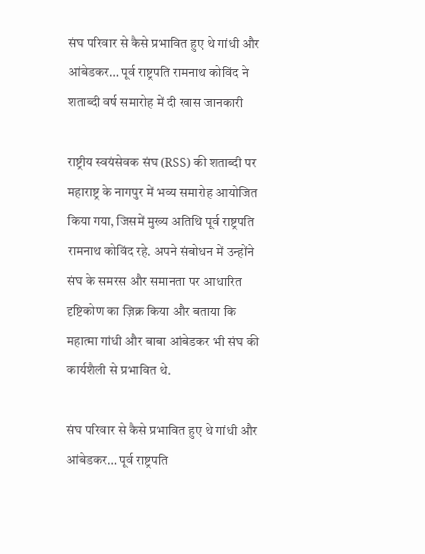संघ परिवार से कैसे प्रभावित हुए थे गांधी और आंबेडकर… पूर्व राष्ट्रपति रामनाथ कोविंद ने शताब्दी वर्ष समारोह में दी खास जानकारी

राष्ट्रीय स्वयंसेवक संघ (RSS) की शताब्दी पर महाराष्ट्र के नागपुर में भव्य समारोह आयोजित किया गया, जिसमें मुख्य अतिथि पूर्व राष्ट्रपति रामनाथ कोविंद रहे. अपने संबोधन में उन्होंने संघ के समरस और समानता पर आधारित दृष्टिकोण का ज़िक्र किया और बताया कि महात्मा गांधी और बाबा आंबेडकर भी संघ की कार्यशैली से प्रभावित थे.

संघ परिवार से कैसे प्रभावित हुए थे गांधी और आंबेडकर… पूर्व राष्ट्रपति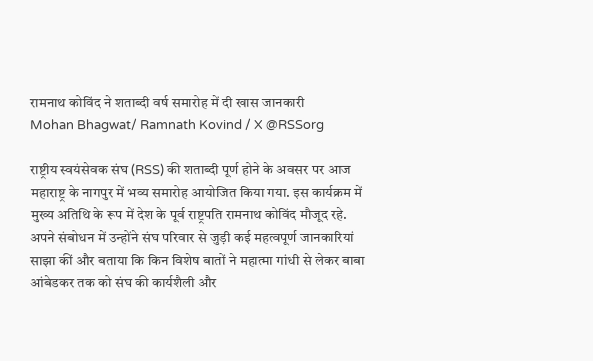रामनाथ कोविंद ने शताब्दी वर्ष समारोह में दी खास जानकारी
Mohan Bhagwat/ Ramnath Kovind / X @RSSorg

राष्ट्रीय स्वयंसेवक संघ (RSS) की शताब्दी पूर्ण होने के अवसर पर आज महाराष्ट्र के नागपुर में भव्य समारोह आयोजित किया गया. इस कार्यक्रम में मुख्य अतिथि के रूप में देश के पूर्व राष्ट्रपति रामनाथ कोविंद मौजूद रहे. अपने संबोधन में उन्होंने संघ परिवार से जुड़ी कई महत्वपूर्ण जानकारियां साझा कीं और बताया कि किन विशेष बातों ने महात्मा गांधी से लेकर बाबा आंबेडकर तक को संघ की कार्यशैली और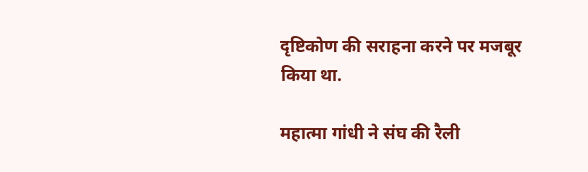दृष्टिकोण की सराहना करने पर मजबूर किया था.

महात्मा गांधी ने संघ की रैली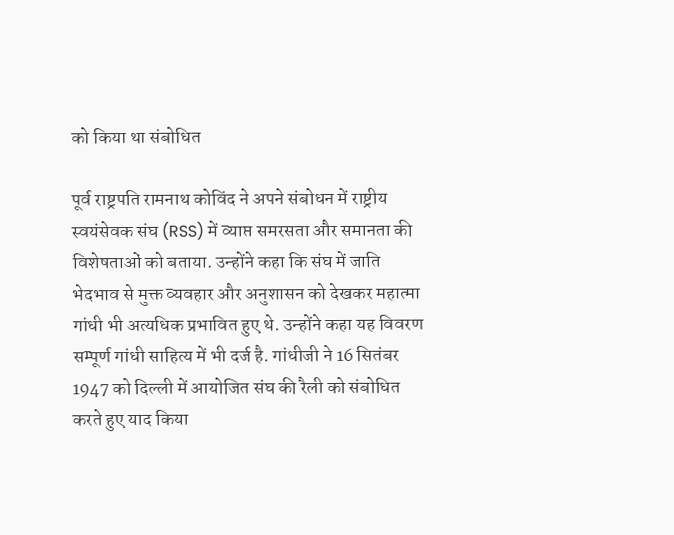को किया था संबोधित

पूर्व राष्ट्रपति रामनाथ कोविंद ने अपने संबोधन में राष्ट्रीय स्वयंसेवक संघ (RSS) में व्याप्त समरसता और समानता की विशेषताओं को बताया. उन्होंने कहा कि संघ में जाति भेदभाव से मुक्त व्यवहार और अनुशासन को देखकर महात्मा गांधी भी अत्यधिक प्रभावित हुए थे. उन्होंने कहा यह विवरण सम्पूर्ण गांधी साहित्य में भी दर्ज है. गांधीजी ने 16 सितंबर 1947 को दिल्ली में आयोजित संघ की रैली को संबोधित करते हुए याद किया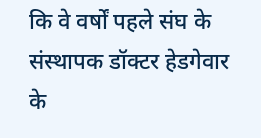कि वे वर्षों पहले संघ के संस्थापक डॉक्टर हेडगेवार के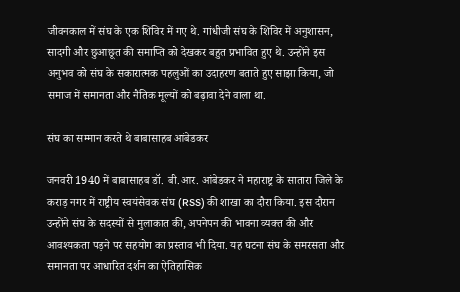जीवनकाल में संघ के एक शिविर में गए थे. गांधीजी संघ के शिविर में अनुशासन, सादगी और छुआछूत की समाप्ति को देखकर बहुत प्रभावित हुए थे. उन्होंने इस अनुभव को संघ के सकारात्मक पहलुओं का उदाहरण बताते हुए साझा किया, जो समाज में समानता और नैतिक मूल्यों को बढ़ावा देने वाला था.

संघ का सम्मान करते थे बाबासाहब आंबेडकर

जनवरी 1940 में बाबासाहब डॉ. बी.आर. आंबेडकर ने महाराष्ट्र के सातारा जिले के कराड़ नगर में राष्ट्रीय स्वयंसेवक संघ (RSS) की शाखा का दौरा किया. इस दौरान उन्होंने संघ के सदस्यों से मुलाकात की, अपनेपन की भावना व्यक्त की और आवश्यकता पड़ने पर सहयोग का प्रस्ताव भी दिया. यह घटना संघ के समरसता और समानता पर आधारित दर्शन का ऐतिहासिक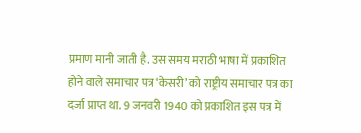प्रमाण मानी जाती है. उस समय मराठी भाषा में प्रकाशित होने वाले समाचार पत्र ‘केसरी’ को राष्ट्रीय समाचार पत्र का दर्जा प्राप्त था. 9 जनवरी 1940 को प्रकाशित इस पत्र में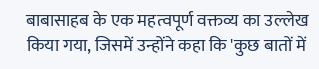बाबासाहब के एक महत्वपूर्ण वक्तव्य का उल्लेख किया गया, जिसमें उन्होंने कहा कि 'कुछ बातों में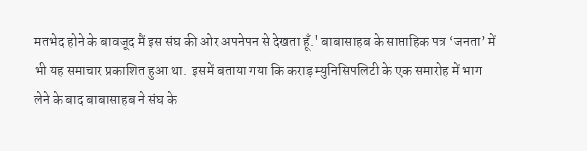मतभेद होने के बावजूद मैं इस संघ की ओर अपनेपन से देखता हूँ.' बाबासाहब के साप्ताहिक पत्र ‘जनता’ में भी यह समाचार प्रकाशित हुआ था.  इसमें बताया गया कि कराड़ म्युनिसिपलिटी के एक समारोह में भाग लेने के बाद बाबासाहब ने संघ के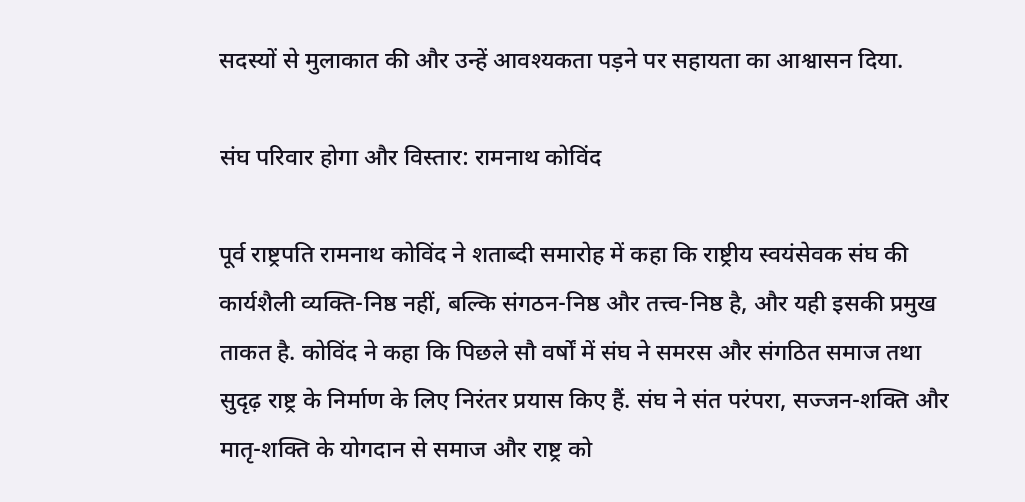सदस्यों से मुलाकात की और उन्हें आवश्यकता पड़ने पर सहायता का आश्वासन दिया.

संघ परिवार होगा और विस्तार: रामनाथ कोविंद

पूर्व राष्ट्रपति रामनाथ कोविंद ने शताब्दी समारोह में कहा कि राष्ट्रीय स्वयंसेवक संघ की कार्यशैली व्यक्ति-निष्ठ नहीं, बल्कि संगठन-निष्ठ और तत्त्व-निष्ठ है, और यही इसकी प्रमुख ताकत है. कोविंद ने कहा कि पिछले सौ वर्षों में संघ ने समरस और संगठित समाज तथा सुदृढ़ राष्ट्र के निर्माण के लिए निरंतर प्रयास किए हैं. संघ ने संत परंपरा, सज्जन-शक्ति और मातृ-शक्ति के योगदान से समाज और राष्ट्र को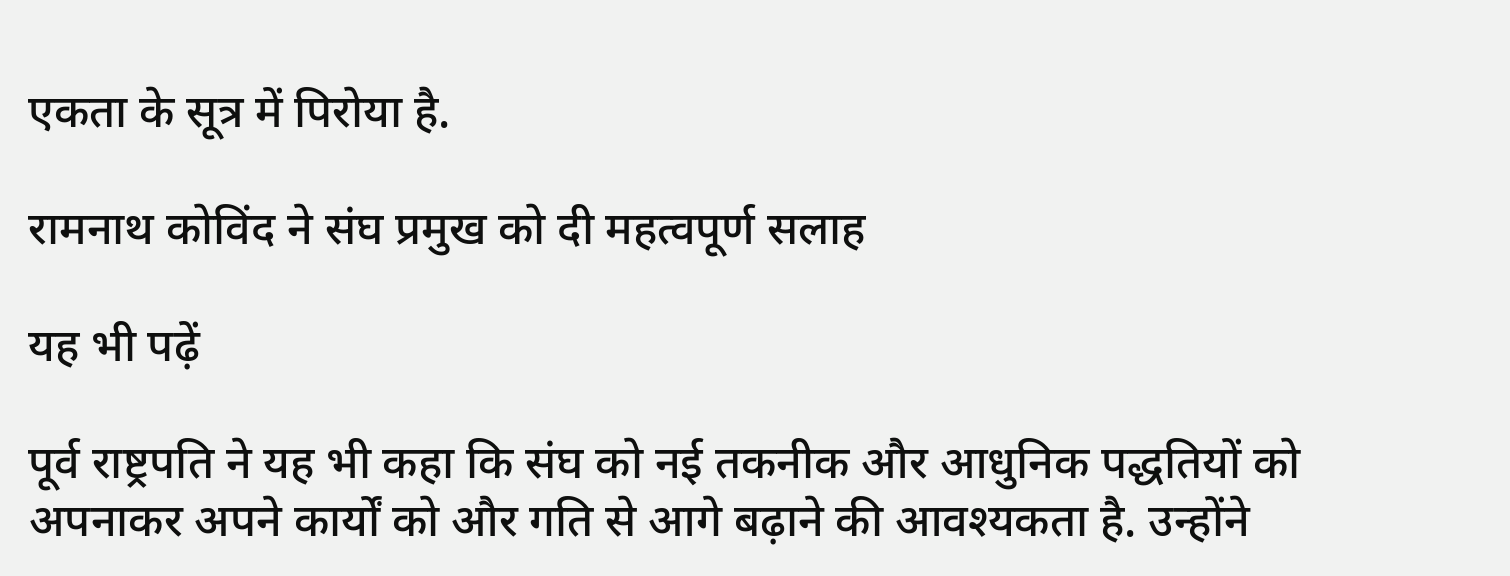एकता के सूत्र में पिरोया है.

रामनाथ कोविंद ने संघ प्रमुख को दी महत्वपूर्ण सलाह

यह भी पढ़ें

पूर्व राष्ट्रपति ने यह भी कहा कि संघ को नई तकनीक और आधुनिक पद्धतियों को अपनाकर अपने कार्यों को और गति से आगे बढ़ाने की आवश्यकता है. उन्होंने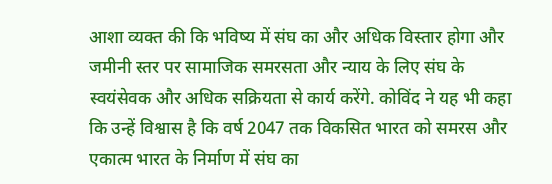आशा व्यक्त की कि भविष्य में संघ का और अधिक विस्तार होगा और जमीनी स्तर पर सामाजिक समरसता और न्याय के लिए संघ के स्वयंसेवक और अधिक सक्रियता से कार्य करेंगे. कोविंद ने यह भी कहा कि उन्हें विश्वास है कि वर्ष 2047 तक विकसित भारत को समरस और एकात्म भारत के निर्माण में संघ का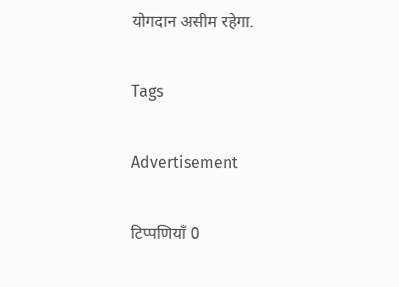योगदान असीम रहेगा.

Tags

Advertisement

टिप्पणियाँ 0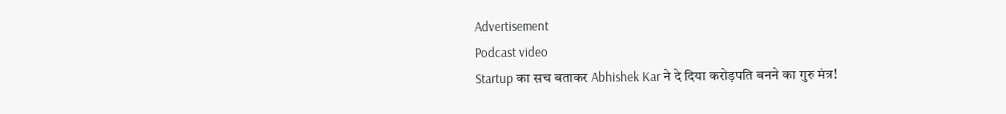Advertisement
Podcast video
Startup का सच बताकर Abhishek Kar ने दे दिया करोड़पति बनने का गुरु मंत्र!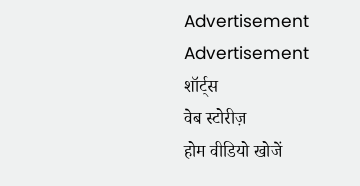Advertisement
Advertisement
शॉर्ट्स
वेब स्टोरीज़
होम वीडियो खोजें